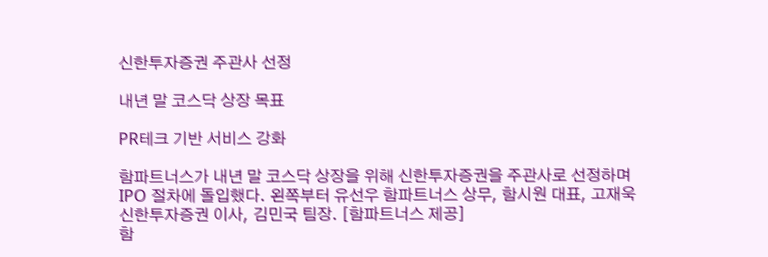신한투자증권 주관사 선정

내년 말 코스닥 상장 목표

PR테크 기반 서비스 강화

함파트너스가 내년 말 코스닥 상장을 위해 신한투자증권을 주관사로 선정하며 IPO 절차에 돌입했다. 왼쪽부터 유선우 함파트너스 상무, 함시원 대표, 고재욱 신한투자증권 이사, 김민국 팀장. [함파트너스 제공]
함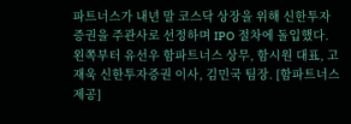파트너스가 내년 말 코스닥 상장을 위해 신한투자증권을 주관사로 선정하며 IPO 절차에 돌입했다. 왼쪽부터 유선우 함파트너스 상무, 함시원 대표, 고재욱 신한투자증권 이사, 김민국 팀장. [함파트너스 제공]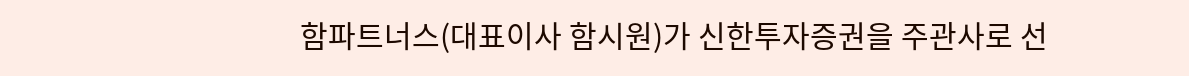함파트너스(대표이사 함시원)가 신한투자증권을 주관사로 선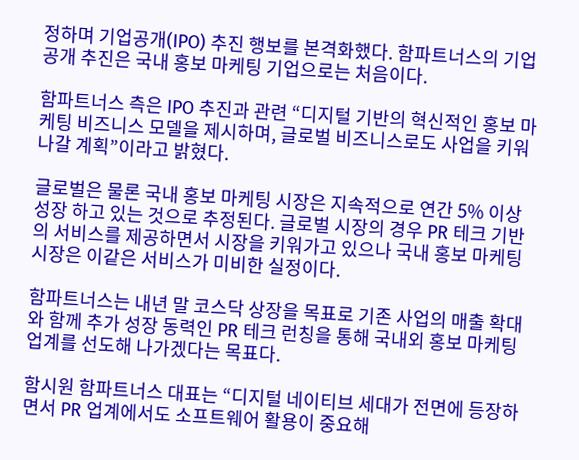정하며 기업공개(IPO) 추진 행보를 본격화했다. 함파트너스의 기업 공개 추진은 국내 홍보 마케팅 기업으로는 처음이다.

함파트너스 측은 IPO 추진과 관련 “디지털 기반의 혁신적인 홍보 마케팅 비즈니스 모델을 제시하며, 글로벌 비즈니스로도 사업을 키워 나갈 계획”이라고 밝혔다.

글로벌은 물론 국내 홍보 마케팅 시장은 지속적으로 연간 5% 이상 성장 하고 있는 것으로 추정된다. 글로벌 시장의 경우 PR 테크 기반의 서비스를 제공하면서 시장을 키워가고 있으나 국내 홍보 마케팅 시장은 이같은 서비스가 미비한 실정이다.

함파트너스는 내년 말 코스닥 상장을 목표로 기존 사업의 매출 확대와 함께 추가 성장 동력인 PR 테크 런칭을 통해 국내외 홍보 마케팅 업계를 선도해 나가겠다는 목표다.

함시원 함파트너스 대표는 “디지털 네이티브 세대가 전면에 등장하면서 PR 업계에서도 소프트웨어 활용이 중요해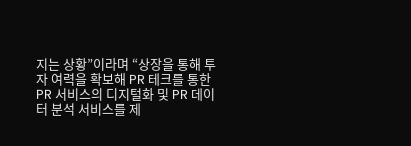지는 상황”이라며 “상장을 통해 투자 여력을 확보해 PR 테크를 통한 PR 서비스의 디지털화 및 PR 데이터 분석 서비스를 제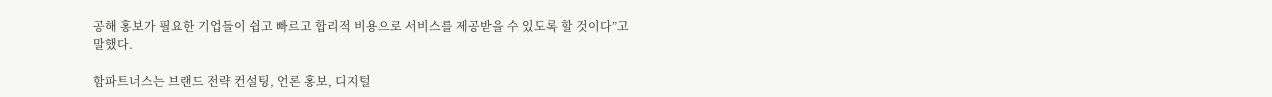공해 홍보가 필요한 기업들이 쉽고 빠르고 합리적 비용으로 서비스를 제공받을 수 있도록 할 것이다”고 말했다.

함파트너스는 브랜드 전략 컨설팅, 언론 홍보, 디지털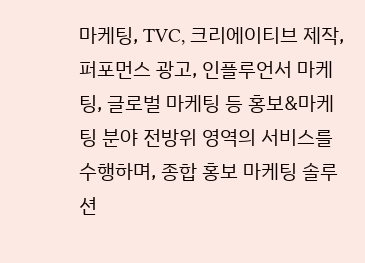마케팅, TVC, 크리에이티브 제작, 퍼포먼스 광고, 인플루언서 마케팅, 글로벌 마케팅 등 홍보&마케팅 분야 전방위 영역의 서비스를 수행하며, 종합 홍보 마케팅 솔루션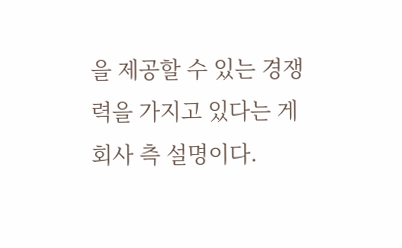을 제공할 수 있는 경쟁력을 가지고 있다는 게 회사 측 설명이다.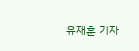유재훈 기자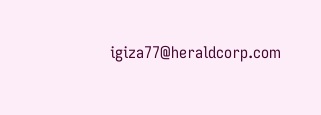igiza77@heraldcorp.com